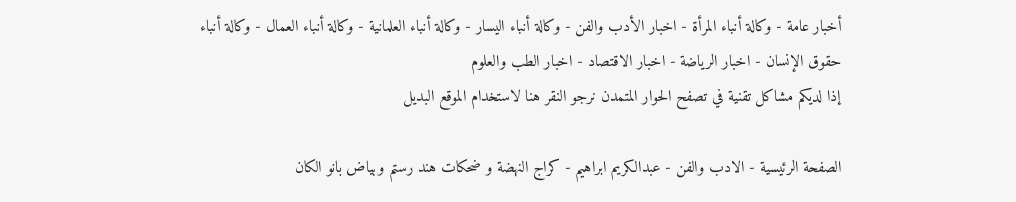أخبار عامة - وكالة أنباء المرأة - اخبار الأدب والفن - وكالة أنباء اليسار - وكالة أنباء العلمانية - وكالة أنباء العمال - وكالة أنباء حقوق الإنسان - اخبار الرياضة - اخبار الاقتصاد - اخبار الطب والعلوم
إذا لديكم مشاكل تقنية في تصفح الحوار المتمدن نرجو النقر هنا لاستخدام الموقع البديل

الصفحة الرئيسية - الادب والفن - عبدالكريم ابراهيم - كراج النهضة و ضحكات هند رستم وبياض بانو الكان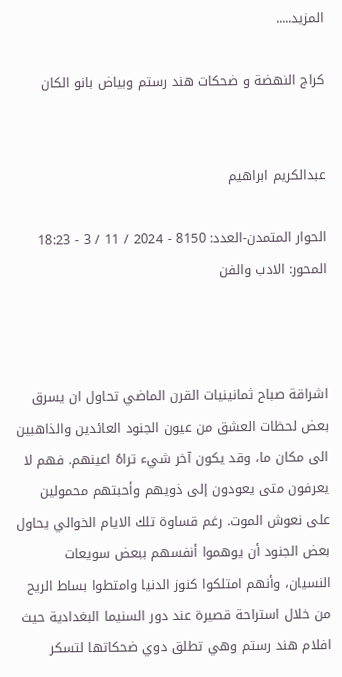المزيد.....

كراج النهضة و ضحكات هند رستم وبياض بانو الكان


عبدالكريم ابراهيم

الحوار المتمدن-العدد: 8150 - 2024 / 11 / 3 - 18:23
المحور: الادب والفن



اشراقة صباح ثمانينيات القرن الماضي تحاول ان يسرق بعض لحظات العشق من عيون الجنود العائدين والذاهبين الى مكان ما، وقد يكون آخر شيء تراهُ اعينهم. فهم لا يعرفون متى يعودون إلى ذويهم وأحبتهم محمولين على نعوش الموت. رغم قساوة تلك الايام الخوالي يحاول بعض الجنود أن يوهموا أنفسهم ببعض سويعات النسيان، وأنهم امتلكوا كنوز الدنيا وامتطوا بساط الريح من خلال استراحة قصيرة عند دور السنيما البغدادية حيث افلام هند رستم وهي تطلق دوي ضحكاتها لتسكر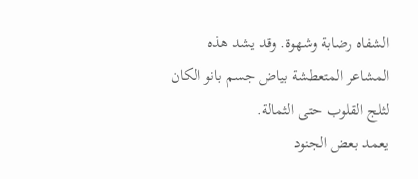الشفاه رضابة وشهوة. وقد يشد هذه المشاعر المتعطشة بياض جسم بانو الكان لثلج القلوب حتى الثمالة.
يعمد بعض الجنود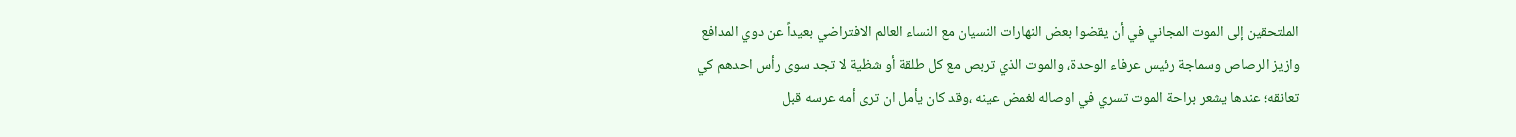الملتحقين إلى الموت المجاني في أن يقضوا بعض النهارات النسيان مع النساء العالم الافتراضي بعيداً عن دوي المدافع وازيز الرصاص وسماجة رئيس عرفاء الوحدة، والموت الذي تربص مع كل طلقة أو شظية لا تجد سوى رأس احدهم كي تعانقه؛ عندها يشعر براحة الموت تسري في اوصاله لغمض عينه ،وقد كان يأمل ان ترى أمه عرسه قبل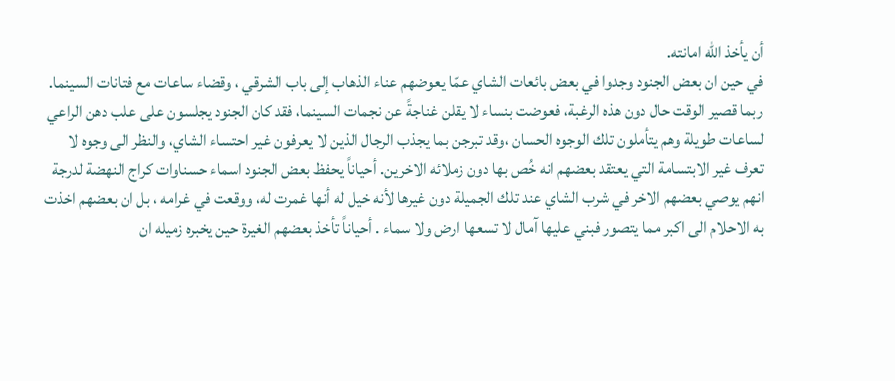أن يأخذ الله امانته.
في حين ان بعض الجنود وجدوا في بعض بائعات الشاي عمّا يعوضهم عناء الذهاب إلى باب الشرقي ، وقضاء ساعات مع فتانات السينما. ربما قصير الوقت حال دون هذه الرغبة، فعوضت بنساء لا يقلن غناجةً عن نجمات السينما، فقد كان الجنود يجلسون على علب دهن الراعي لساعات طويلة وهم يتأملون تلك الوجوه الحسان ،وقد تبرجن بما يجذب الرجال الذين لا يعرفون غير احتساء الشاي، والنظر الى وجوه لا تعرف غير الابتسامة التي يعتقد بعضهم انه خُص بها دون زملائه الاخرين. أحياناً يحفظ بعض الجنود اسماء حسناوات كراج النهضة لدرجة انهم يوصي بعضهم الاخر في شرب الشاي عند تلك الجميلة دون غيرها لأنه خيل له أنها غمرت له، ووقعت في غرامه ، بل ان بعضهم اخذت به الاحلام الى اكبر مما يتصور فبني عليها آمال لا تسعها ارض ولا سماء . أحياناً تأخذ بعضهم الغيرة حين يخبره زميله ان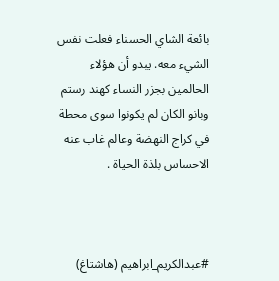بائعة الشاي الحسناء فعلت نفس الشيء معه. يبدو أن هؤلاء الحالمين بجزر النساء كهند رستم وبانو الكان لم يكونوا سوى محطة في كراج النهضة وعالم غاب عنه الاحساس بلذة الحياة .



#عبدالكريم_ابراهيم (هاشتاغ)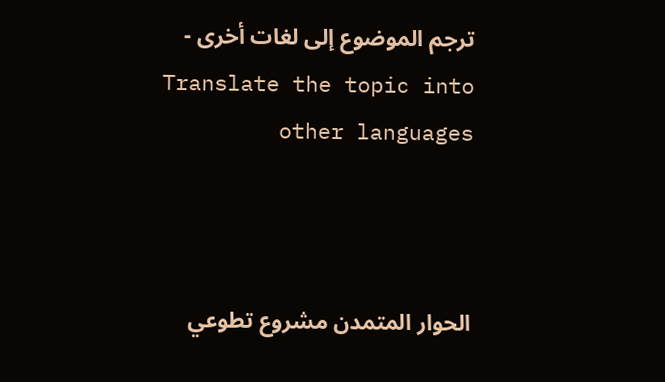ترجم الموضوع إلى لغات أخرى - Translate the topic into other languages



الحوار المتمدن مشروع تطوعي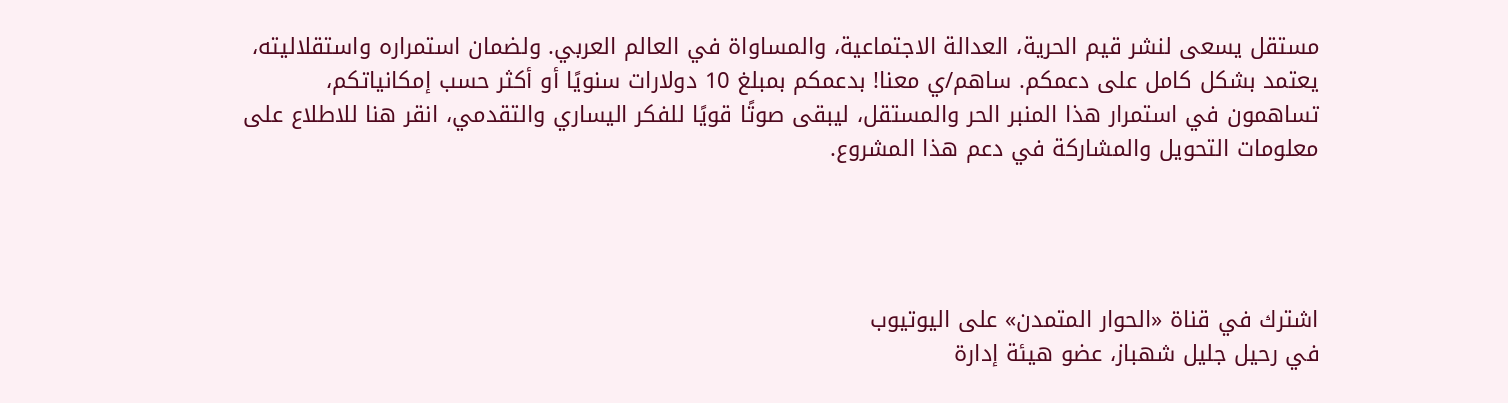مستقل يسعى لنشر قيم الحرية، العدالة الاجتماعية، والمساواة في العالم العربي. ولضمان استمراره واستقلاليته، يعتمد بشكل كامل على دعمكم. ساهم/ي معنا! بدعمكم بمبلغ 10 دولارات سنويًا أو أكثر حسب إمكانياتكم، تساهمون في استمرار هذا المنبر الحر والمستقل، ليبقى صوتًا قويًا للفكر اليساري والتقدمي، انقر هنا للاطلاع على معلومات التحويل والمشاركة في دعم هذا المشروع.




اشترك في قناة «الحوار المتمدن» على اليوتيوب
في رحيل جليل شهباز، عضو هيئة إدارة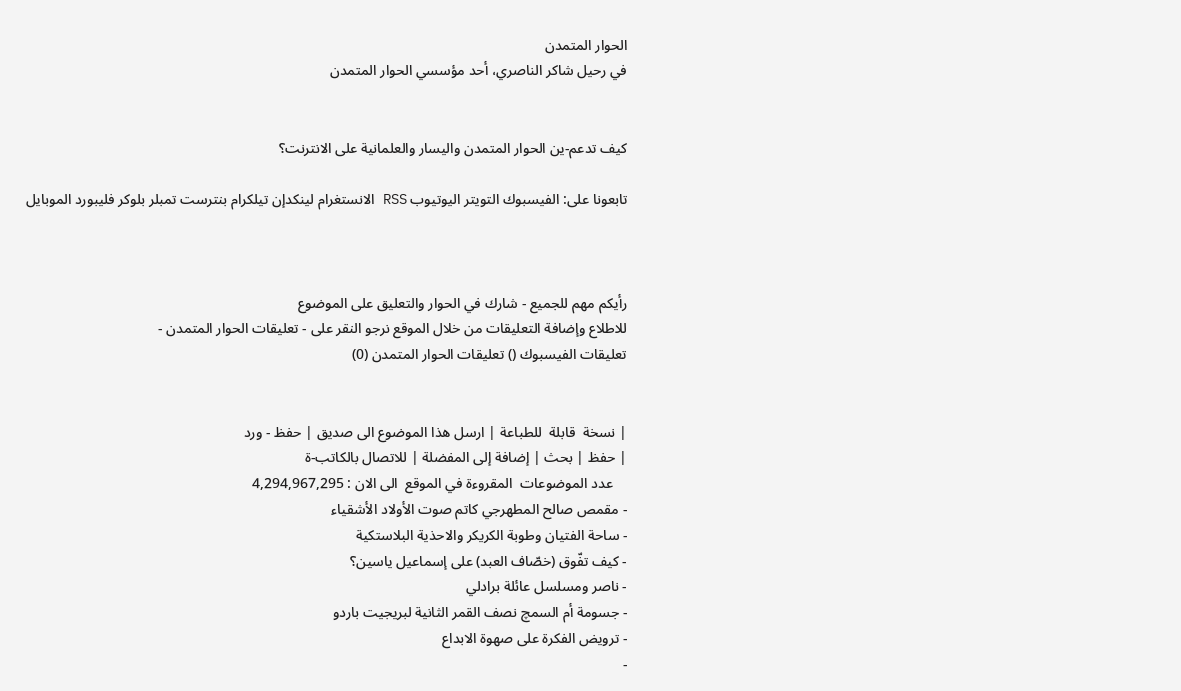الحوار المتمدن
في رحيل شاكر الناصري، أحد مؤسسي الحوار المتمدن


كيف تدعم-ين الحوار المتمدن واليسار والعلمانية على الانترنت؟

تابعونا على: الفيسبوك التويتر اليوتيوب RSS الانستغرام لينكدإن تيلكرام بنترست تمبلر بلوكر فليبورد الموبايل



رأيكم مهم للجميع - شارك في الحوار والتعليق على الموضوع
للاطلاع وإضافة التعليقات من خلال الموقع نرجو النقر على - تعليقات الحوار المتمدن -
تعليقات الفيسبوك () تعليقات الحوار المتمدن (0)


| نسخة  قابلة  للطباعة | ارسل هذا الموضوع الى صديق | حفظ - ورد
| حفظ | بحث | إضافة إلى المفضلة | للاتصال بالكاتب-ة
    عدد الموضوعات  المقروءة في الموقع  الى الان : 4,294,967,295
- مقمص صالح المطهرجي كاتم صوت الأولاد الأشقياء
- ساحة الفتيان وطوبة الكريكر والاحذية البلاستكية
- كيف تفّوق (خصّاف العبد) على إسماعيل ياسين؟
- ناصر ومسلسل عائلة برادلي
- جسومة أم السمچ نصف القمر الثانية لبريجيت باردو
- ترويض الفكرة على صهوة الابداع
-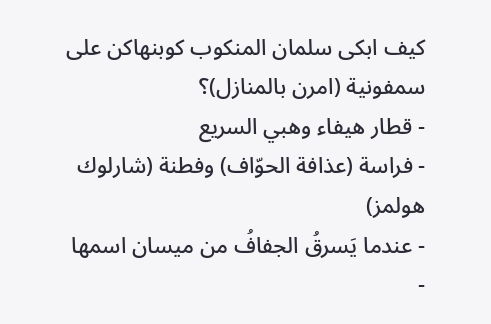كيف ابكى سلمان المنكوب كوبنهاكن على سمفونية (امرن بالمنازل)؟
- قطار هيفاء وهبي السريع
- فراسة (عذافة الحوّاف) وفطنة (شارلوك هولمز)
- عندما يَسرقُ الجفافُ من ميسان اسمها
-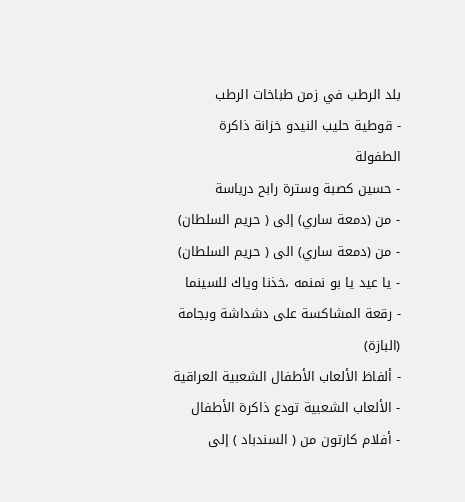بلد الرطب في زمن طباخات الرطب
- قوطية حليب النيدو خزانة ذاكرة الطفولة
- حسين كصبة وسترة رابح درياسة
- من (دمعة ساري) إلى ( حريم السلطان)
- من (دمعة ساري) الى ( حريم السلطان)
- يا عيد يا بو نمنمه ،خذنا وياك للسينما
- رقعة المشاكسة على دشداشة وبجامة (البازة)
- ألفاظ الألعاب الأطفال الشعبية العراقية
- الألعاب الشعبية تودع ذاكرة الأطفال
- أفلام كارتون من ( السندباد ) إلى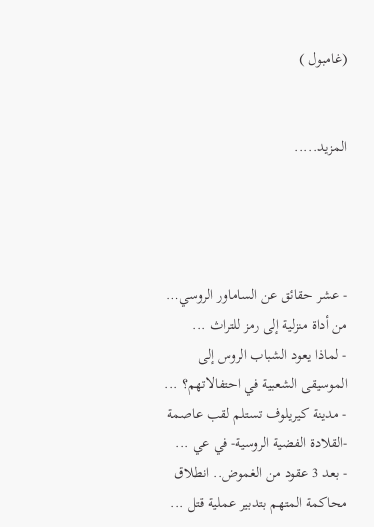(غامبول )


المزيد.....




- عشر حقائق عن الساماور الروسي… من أداة منزلية إلى رمز للتراث ...
- لماذا يعود الشباب الروس إلى الموسيقى الشعبية في احتفالاتهم؟ ...
- مدينة كيريلوف تستلم لقب عاصمة -القلادة الفضية الروسية- في عي ...
- بعد 3 عقود من الغموض.. انطلاق محاكمة المتهم بتدبير عملية قتل ...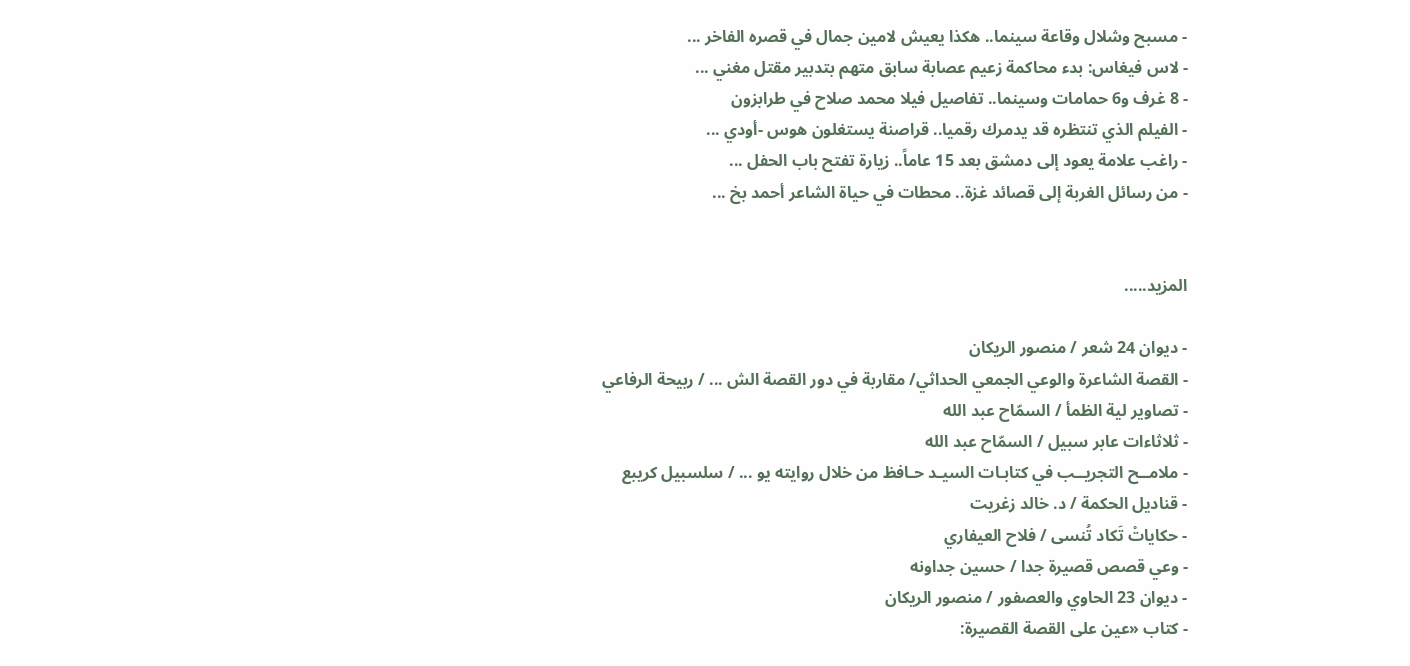- مسبح وشلال وقاعة سينما.. هكذا يعيش لامين جمال في قصره الفاخر ...
- لاس فيغاس: بدء محاكمة زعيم عصابة سابق متهم بتدبير مقتل مغني ...
- 8 غرف و6 حمامات وسينما.. تفاصيل فيلا محمد صلاح في طرابزون
- الفيلم الذي تنتظره قد يدمرك رقميا.. قراصنة يستغلون هوس -أودي ...
- راغب علامة يعود إلى دمشق بعد 15 عاماً.. زيارة تفتح باب الحفل ...
- من رسائل الغربة إلى قصائد غزة.. محطات في حياة الشاعر أحمد بخ ...


المزيد.....

- ديوان 24 شعر / منصور الريكان
- القصة الشاعرة والوعي الجمعي الحداثي/ مقاربة في دور القصة الش ... / ربيحة الرفاعي
- تصاوير لية الظمأ / السمّاح عبد الله
- ثلاثاءات عابر سبيل / السمّاح عبد الله
- ملامــح التجريــب في كتابـات السيـد حـافظ من خلال روايته يو ... / سلسبيل كريبع
- قناديل الحكمة / د. خالد زغريت
- حكاياتْ تَكاد تُنسى / فلاح العيفاري
- وعي قصص قصيرة جدا / حسين جداونه
- ديوان 23 الحاوي والعصفور / منصور الريكان
- كتاب «عين على القصة القصيرة: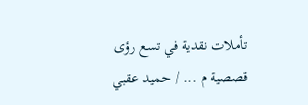تأملات نقدية في تسع رؤى قصصية م ... / حميد عقبي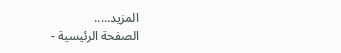المزيد.....
الصفحة الرئيسية -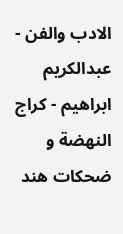الادب والفن - عبدالكريم ابراهيم - كراج النهضة و ضحكات هند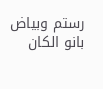رستم وبياض بانو الكان